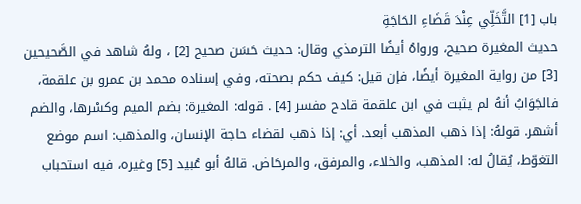باب [1] التَّخَلِّي عِنْدَ قَضَاءِ الحَاجَةِ
حديث المغيرة صحيح، ورواهُ أيضًا الترمذي وقال: حديث حَسَن صحيح [2] ، ولهُ شاهد في الصَّحيحين [3] من رواية المغيرة أيضًا، فإن قيل: كيف حكم بصحته، وفي إسناده محمد بن عمرو بن علقمة، فالجَوَابُ أنهُ لم يثبت في ابن علقمة قادح مفسر [4] . قوله: المغيرة: بضم الميم وكسْرها، والضم أشهر. قولهُ: إذا ذهب المذهب أبعد. أي: إذا ذهب لقضاء حاجة الإنسان، والمذهب: اسم موضع التغوّط، يُقالُ له: المذهب، والخلاء، والمرفق، والمرحَاض. قالهُ أبو عُبيد [5] وغيره، فيه استحباب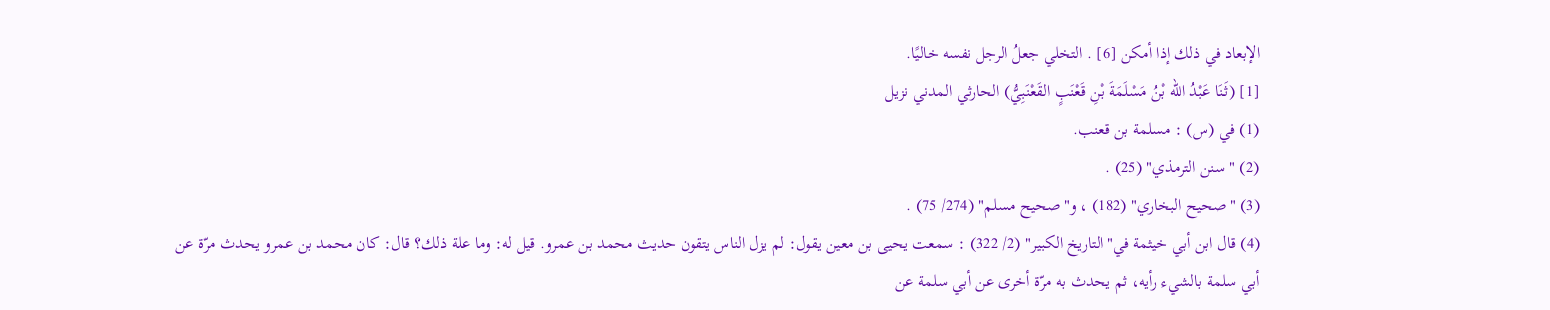الإبعاد في ذلك إذا أمكن [6] . التخلي جعلُ الرجل نفسه خاليًا.
[1] (ثَنَا عَبْدُ الله بْنُ مَسْلَمَةَ بْنِ قَعْنَبٍ القَعْنَبِيُّ) الحارثي المدني نزيل
(1) في (س) : مسلمة بن قعنب.
(2) "سنن الترمذي" (25) .
(3) "صحيح البخاري" (182) ، و"صحيح مسلم" (274/ 75) .
(4) قال ابن أبي خيثمة في"التاريخ الكبير" (2/ 322) : سمعت يحيى بن معين يقول: لم يزل الناس يتقون حديث محمد بن عمرو. قيل له: وما علة ذلك؟ قال: كان محمد بن عمرو يحدث مرّة عن أبي سلمة بالشيء رأيه، ثم يحدث به مرّة أخرى عن أبي سلمة عن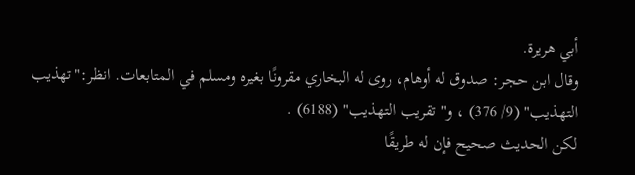أبي هريرة.
وقال ابن حجر: صدوق له أوهام، روى له البخاري مقرونًا بغيره ومسلم في المتابعات. انظر:"تهذيب التهذيب" (9/ 376) ، و"تقريب التهذيب" (6188) .
لكن الحديث صحيح فإن له طريقًا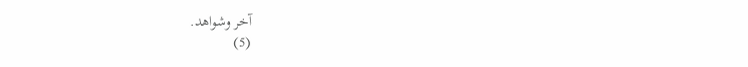آخر وشواهد.
(5)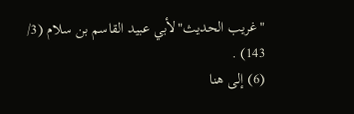"غريب الحديث"لأبي عبيد القاسم بن سلام (3/ 143) .
(6) إلى هنا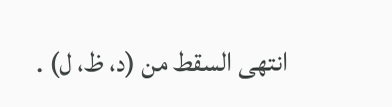انتهى السقط من (د، ظ، ل) .